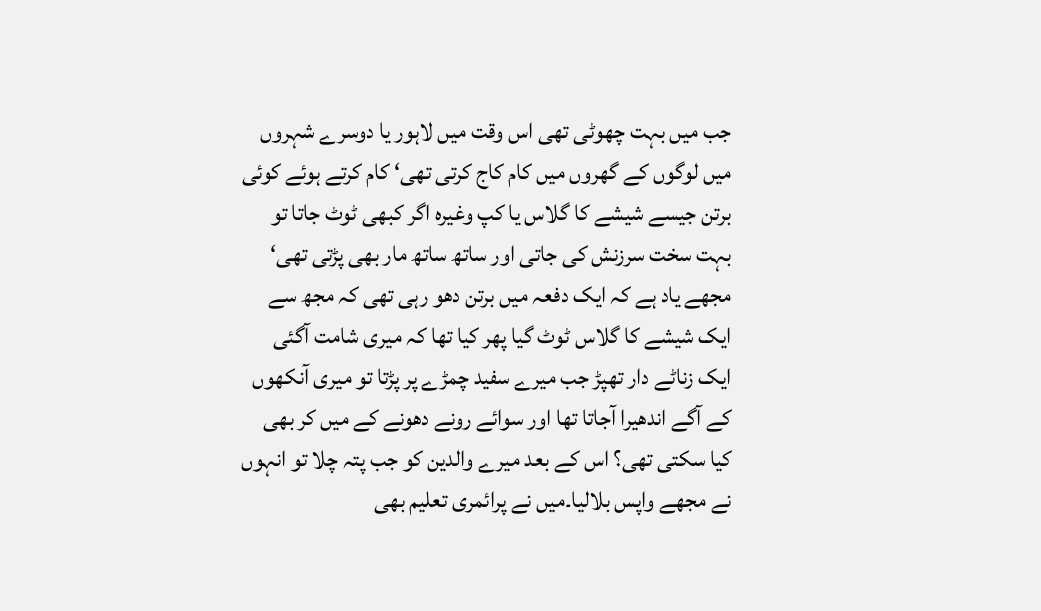جب میں بہت چھوٹی تھی اس وقت میں لاہور یا دوسرے شہروں میں لوگوں کے گھروں میں کام کاج کرتی تھی‘ کام کرتے ہوئے کوئی برتن جیسے شیشے کا گلاس یا کپ وغیرہ اگر کبھی ٹوٹ جاتا تو بہت سخت سرزنش کی جاتی اور ساتھ ساتھ مار بھی پڑتی تھی‘ مجھے یاد ہے کہ ایک دفعہ میں برتن دھو رہی تھی کہ مجھ سے ایک شیشے کا گلاس ٹوٹ گیا پھر کیا تھا کہ میری شامت آگئی ایک زناٹے دار تھپڑ جب میرے سفید چمڑے پر پڑتا تو میری آنکھوں کے آگے اندھیرا آجاتا تھا اور سوائے رونے دھونے کے میں کر بھی کیا سکتی تھی؟ اس کے بعد میرے والدین کو جب پتہ چلا تو انہوں نے مجھے واپس بلالیا۔میں نے پرائمری تعلیم بھی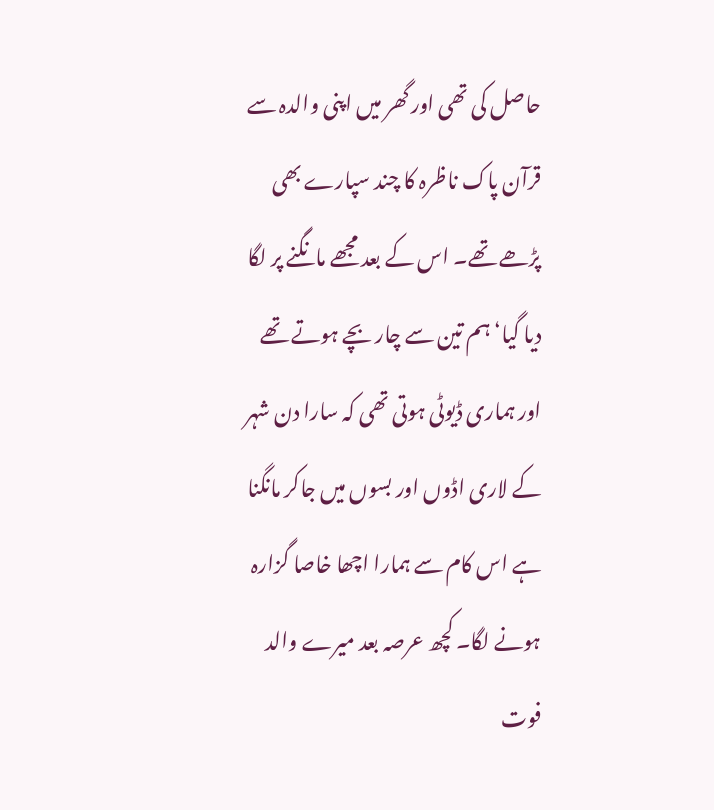حاصل کی تھی اور گھر میں اپنی والدہ سے قرآن پاک ناظرہ کا چند سپارے بھی پڑھے تھے۔ اس کے بعد مجھے مانگنے پر لگا دیا گیا‘ ہم تین سے چار بچے ہوتے تھے اور ہماری ڈیوٹی ہوتی تھی کہ سارا دن شہر کے لاری اڈوں اور بسوں میں جاکر مانگنا ہے اس کام سے ہمارا اچھا خاصا گزارہ ہونے لگا۔ کچھ عرصہ بعد میرے والد فوت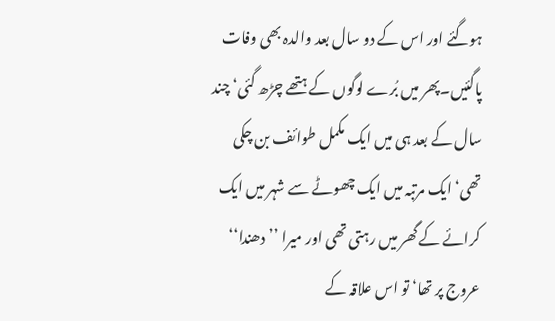ہوگئے اور اس کے دو سال بعد والدہ بھی وفات پاگئیں۔پھر میں بُرے لوگوں کے ہتھے چڑھ گئی‘ چند سال کے بعد ہی میں ایک مکمل طوائف بن چکی تھی‘ ایک مرتبہ میں ایک چھوٹے سے شہر میں ایک کرائے کے گھر میں رہتی تھی اور میرا ’’دھندا‘‘ عروج پر تھا‘ تو اس علاقہ کے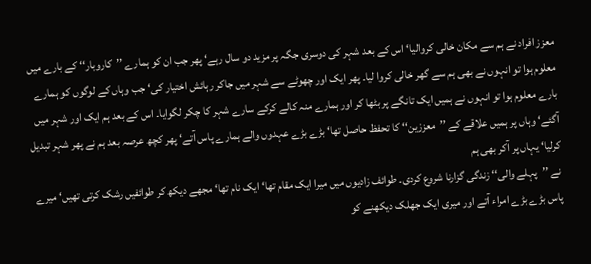معزز افراد نے ہم سے مکان خالی کروالیا‘ اس کے بعد شہر کی دوسری جگہ پر مزید دو سال رہے‘ پھر جب ان کو ہمارے ’’کاروبار‘‘ کے بارے میں معلوم ہوا تو انہوں نے بھی ہم سے گھر خالی کروا لیا۔ پھر ایک اور چھوٹے سے شہر میں جاکر رہائش اختیار کی‘ جب وہاں کے لوگوں کو ہمارے بارے معلوم ہوا تو انہوں نے ہمیں ایک تانگے پر بٹھا کر اور ہمارے منہ کالے کرکے سارے شہر کا چکر لگوایا۔ اس کے بعد ہم ایک اور شہر میں آگئے‘ وہاں پر ہمیں علاقے کے ’’معززین‘‘ کا تحفظ حاصل تھا‘ بڑے بڑے عہدوں والے ہمارے پاس آتے‘ پھر کچھ عرصہ بعد ہم نے پھر شہر تبدیل کرلیا‘ یہاں پر آکر بھی ہم
نے ’’پہلے والی‘‘ زندگی گزارنا شروع کردی۔ طوائف زادیوں میں میرا ایک مقام تھا‘ ایک نام تھا‘ مجھے دیکھ کر طوائفیں رشک کرتی تھیں‘ میرے پاس بڑے بڑے امراء آتے اور میری ایک جھلک دیکھنے کو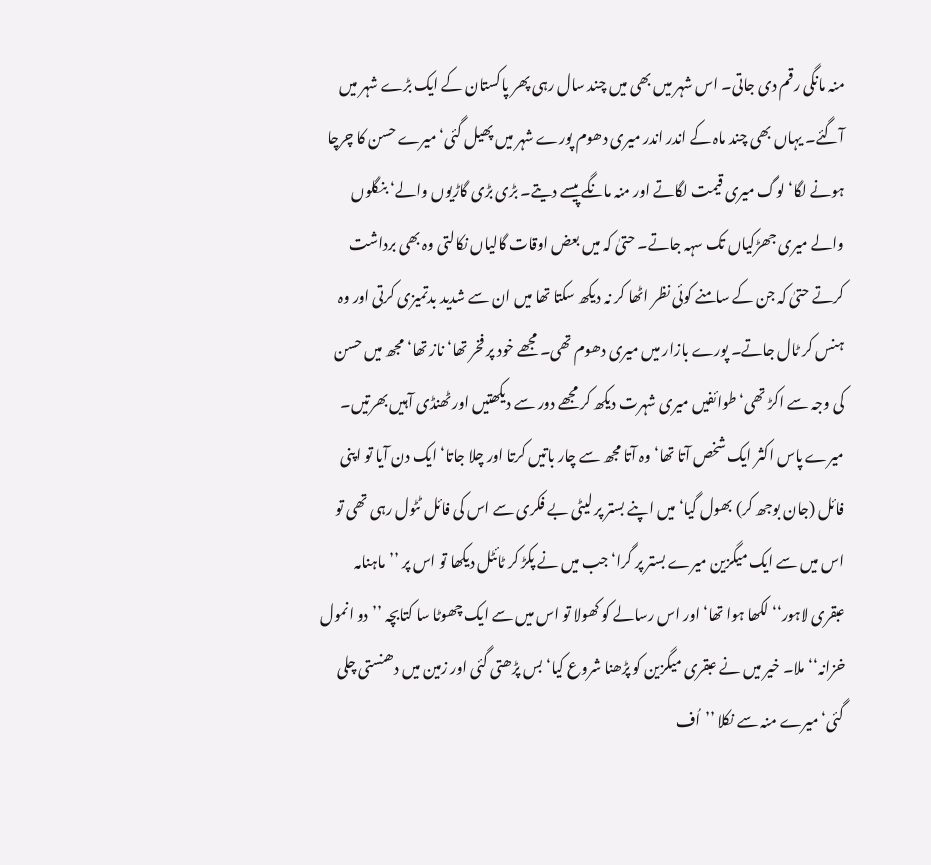منہ مانگی رقم دی جاتی۔ اس شہر میں بھی میں چند سال رہی پھر پاکستان کے ایک بڑے شہر میں آگئے۔ یہاں بھی چند ماہ کے اندر اندر میری دھوم پورے شہر میں پھیل گئی‘ میرے حسن کا چرچا ہونے لگا‘ لوگ میری قیمت لگاتے اور منہ مانگے پیسے دیتے۔ بڑی بڑی گاڑیوں والے‘ بنگلوں والے میری جھڑکیاں تک سہہ جاتے۔ حتیٰ کہ میں بعض اوقات گالیاں نکالتی وہ بھی برداشت کرتے حتیٰ کہ جن کے سامنے کوئی نظر اٹھا کر نہ دیکھ سکتا تھا میں ان سے شدید بدتمیزی کرتی اور وہ ہنس کر ٹال جاتے۔ پورے بازار میں میری دھوم تھی۔ مجھے خود پر فخر تھا‘ ناز تھا‘ مجھ میں حسن کی وجہ سے اکڑ تھی‘ طوائفیں میری شہرت دیکھ کر مجھے دور سے دیکھتیں اور ٹھنڈی آہیں بھرتیں۔ میرے پاس اکثر ایک شخص آتا تھا‘ وہ آتا مجھ سے چار باتیں کرتا اور چلا جاتا‘ ایک دن آیا تو اپنی فائل (جان بوجھ کر) بھول گیا‘ میں اپنے بستر پر لیٹی بے فکری سے اس کی فائل ٹٹول رہی تھی تو اس میں سے ایک میگزین میرے بستر پر گرا‘ جب میں نے پکڑ کر ٹائٹل دیکھا تو اس پر ’’ماہنامہ عبقری لاہور‘‘ لکھا ہوا تھا‘ اور اس رسالے کو کھولا تو اس میں سے ایک چھوٹا سا کتابچہ ’’دو انمول خزانہ‘‘ ملا۔ خیر میں نے عبقری میگزین کو پڑھنا شروع کیا‘ بس پڑھتی گئی اور زمین میں دھنستی چلی گئی‘ میرے منہ سے نکلا ’’اُف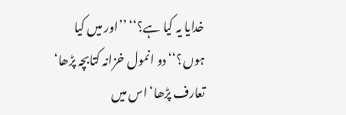خدایا یہ کیا ہے؟‘‘ ’’اور میں کیا ہوں؟‘‘ دو انمول خزانہ کتابچہ پڑھا‘ تعارف پڑھا‘ اس میں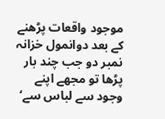موجود واقعات پڑھنے کے بعد دوانمول خزانہ نمبر دو جب چند بار پڑھا تو مجھے اپنے وجود سے لباس سے‘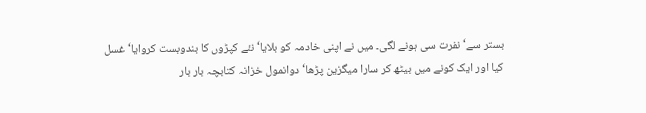بستر سے‘ نفرت سی ہونے لگی۔ میں نے اپنی خادمہ کو بلایا‘ نئے کپڑوں کا بندوبست کروایا‘ غسل کیا اور ایک کونے میں بیٹھ کر سارا میگزین پڑھا‘ دوانمول خزانہ کتابچہ بار بار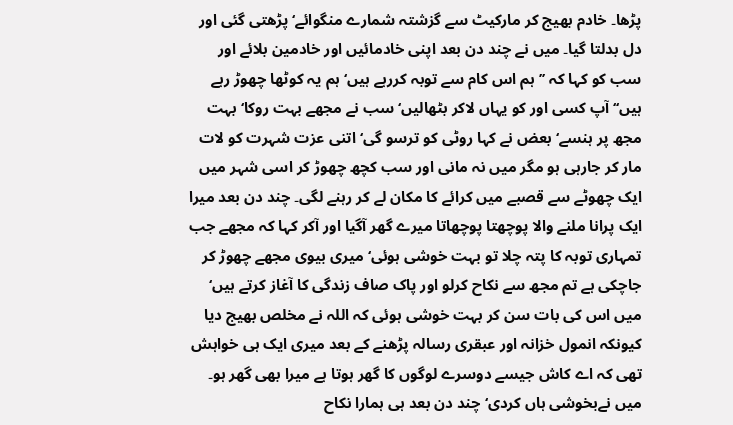پڑھا۔ خادم بھیج کر مارکیٹ سے گزشتہ شمارے منگوائے‘ پڑھتی گئی اور دل بدلتا گیا۔ میں نے چند دن بعد اپنی خادمائیں اور خادمین بلائے اور سب کو کہا کہ ’’ہم اس کام سے توبہ کررہے ہیں‘ ہم یہ کوٹھا چھوڑ رہے ہیں‘‘ آپ کسی اور کو یہاں لاکر بٹھالیں‘ سب نے مجھے بہت روکا‘ بہت مجھ پر ہنسے‘ بعض نے کہا روٹی کو ترسو گی‘ اتنی عزت شہرت کو لات مار کر جارہی ہو مگر میں نہ مانی اور سب کچھ چھوڑ کر اسی شہر میں ایک چھوٹے سے قصبے میں کرائے کا مکان لے کر رہنے لگی۔ چند دن بعد میرا ایک پرانا ملنے والا پوچھتا پوچھاتا میرے گھر آگیا اور آکر کہا کہ مجھے جب تمہاری توبہ کا پتہ چلا تو بہت خوشی ہوئی‘ میری بیوی مجھے چھوڑ کر جاچکی ہے تم مجھ سے نکاح کرلو اور پاک صاف زندگی کا آغاز کرتے ہیں‘ میں اس کی بات سن کر بہت خوشی ہوئی کہ اللہ نے مخلص بھیج دیا کیونکہ انمول خزانہ اور عبقری رسالہ پڑھنے کے بعد میری ایک ہی خواہش تھی کہ اے کاش جیسے دوسرے لوگوں کا گھر ہوتا ہے میرا بھی گھر ہو۔ میں نےبخوشی ہاں کردی‘ چند دن بعد ہی ہمارا نکاح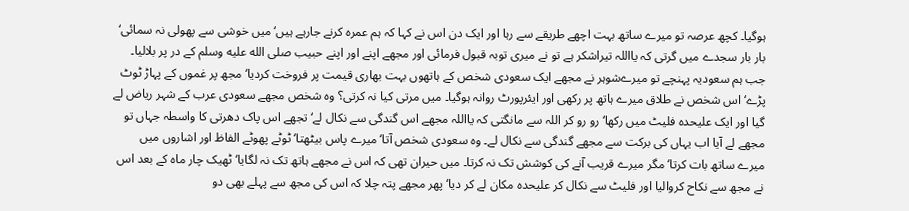ہوگیا۔ کچھ عرصہ تو میرے ساتھ بہت اچھے طریقے سے رہا اور ایک دن اس نے کہا کہ ہم عمرہ کرنے جارہے ہیں‘ میں خوشی سے پھولی نہ سمائی‘ بار بار سجدے میں گرتی کہ یااللہ تیراشکر ہے تو نے میری توبہ قبول فرمائی اور مجھے اپنے اور اپنے حبیب صلى الله عليه وسلم کے در پر بلالیا۔ جب ہم سعودیہ پہنچے تو میرےشوہر نے مجھے ایک سعودی شخص کے ہاتھوں بہت بھاری قیمت پر فروخت کردیا‘ مجھ پر غموں کے پہاڑ ٹوٹ پڑے‘ اس شخص نے طلاق میرے ہاتھ پر رکھی اور ایئرپورٹ روانہ ہوگیا۔ میں مرتی کیا نہ کرتی؟ وہ شخص مجھے سعودی عرب کے شہر ریاض لے گیا اور ایک علیحدہ فلیٹ میں رکھا‘ رو رو کر اللہ سے مانگتی کہ یااللہ مجھے اس گندگی سے نکال لے‘ تجھے اس پاک دھرتی کا واسطہ جہاں تو مجھے لے آیا اب یہاں کی برکت سے مجھے گندگی سے نکال لے۔ وہ سعودی شخص آتا‘ میرے پاس بیٹھتا‘ ٹوٹے پھوٹے الفاظ اور اشاروں میں میرے ساتھ بات کرتا‘ مگر میرے قریب آنے کی کوشش تک نہ کرتا۔ میں حیران تھی کہ اس نے مجھے ہاتھ تک نہ لگایا‘ ٹھیک چار ماہ کے بعد اس نے مجھ سے نکاح کروالیا اور فلیٹ سے نکال کر علیحدہ مکان لے کر دیا‘ پھر مجھے پتہ چلا کہ اس کی مجھ سے پہلے بھی دو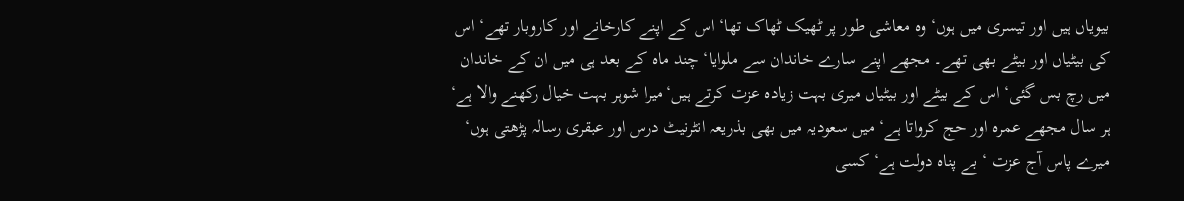بیویاں ہیں اور تیسری میں ہوں‘ وہ معاشی طور پر ٹھیک ٹھاک تھا‘ اس کے اپنے کارخانے اور کاروبار تھے‘ اس کی بیٹیاں اور بیٹے بھی تھے۔ مجھے اپنے سارے خاندان سے ملوایا‘ چند ماہ کے بعد ہی میں ان کے خاندان میں رچ بس گئی‘ اس کے بیٹے اور بیٹیاں میری بہت زیادہ عزت کرتے ہیں‘میرا شوہر بہت خیال رکھنے والا ہے‘ ہر سال مجھے عمرہ اور حج کرواتا ہے‘ میں سعودیہ میں بھی بذریعہ انٹرنیٹ درس اور عبقری رسالہ پڑھتی ہوں‘ میرے پاس آج عزت ‘ بے پناہ دولت ہے‘ کسی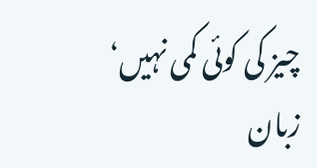چیز کی کوئی کمی نہیں‘ زبان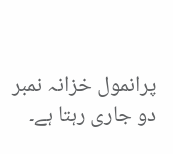پرانمول خزانہ نمبر دو جاری رہتا ہے۔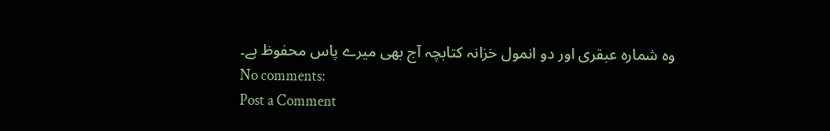وہ شمارہ عبقری اور دو انمول خزانہ کتابچہ آج بھی میرے پاس محفوظ ہے۔
No comments:
Post a Comment